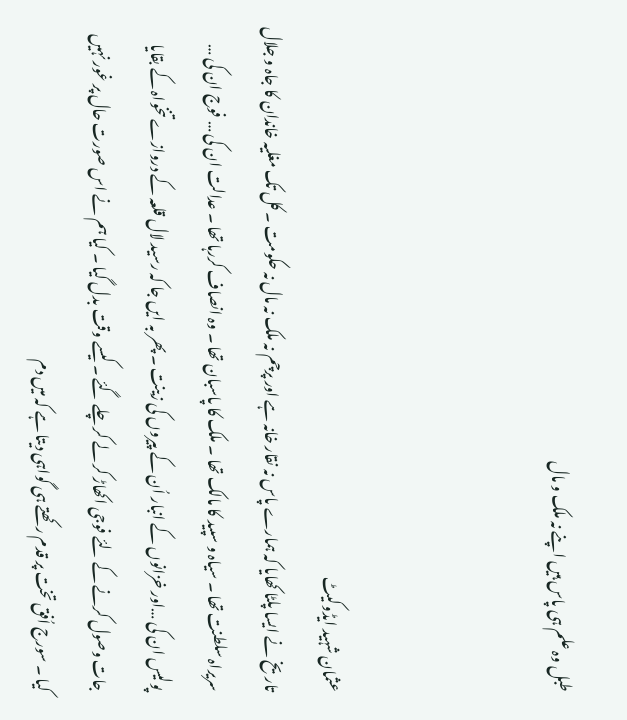طبل وہ علم ہی پاس ہیں اپنے نہ ملک و مال



عثمان شہید ایڈوکیٹ
تاریخ نے ایسا پلٹا کھایا کہ ہمارے پاس نہ نقار خانہ ہے اور پرچم نہ ملک نہ مال نہ حکومت ۔ کل تک مغلیہ خاندان کا جاہ و جلال سریراہ سلطنت تھا ۔ سیاہ و سپید کا مالک تھا ۔ ملک کا پاسبان تھا ۔ وہ انصاف کررہا تھا ۔ عدالت ان کی … فوج ان کی … پولیس ان کی …اور خزانوں کے انبار اُن کے پیروں کی زینت ۔ پھر بہ ایں جا کہ رسید لال قلعہ کے دروازے تنخواہ کے بقایا جات وصول کرنے کے لئے فوجی اکھاڑ کر لے کر چلے گئے ۔ کیسے وقت بدل گیا ۔ کیا ہم نے اس صورت حال پر غور نہیں کیا ۔ سورج اُفق تخت پر قدم رکھتے ہی گواہی دیتا ہے کہ میں دم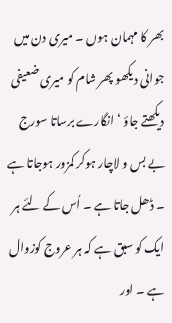بھر کا مہمان ہوں ۔ میری دن میں جوانی دیکھو پھر شام کو میری ضعیفی دیکھتے جاؤ ‘ انگارے برساتا سورج بے بس و لاچار ہوکر کمزور ہوجاتا ہے ۔ ڈھل جاتا ہے ۔ اُس کے لئے ہر ایک کو سبق ہے کہ ہر عروج کوزوال ہے ۔ اور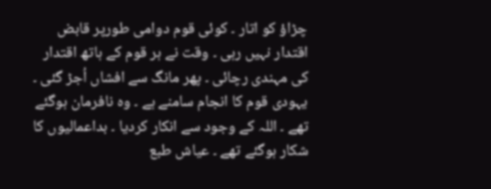چڑاؤ کو اتار ۔ کوئی قوم دوامی طورپر قابض اقتدار نہیں رہی ۔ وقت نے ہر قوم کے ہاتھ اقتدار کی مہندی رچائی ۔ پھر مانگ سے افشاں اُجڑ گئی ۔ یہودی قوم کا انجام سامنے ہے ۔ وہ نافرمان ہوگئے تھے ۔ اللہ کے وجود سے انکار کردیا ۔ بداعمالیوں کا شکار ہوگئے تھے ۔ عیاش طبع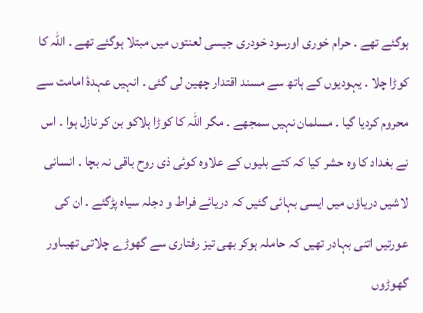ہوگئے تھے ۔ حرام خوری اورسود خودری جیسی لعنتوں میں مبتلا ہوگئے تھے ۔ اللہ کا کوڑا چلا ۔ یہودیوں کے ہاتھ سے مسند اقتدار چھین لی گئی ۔ انہیں عہدۂ امامت سے محروم کردیا گیا ۔ مسلمان نہیں سمجھے ۔ مگر اللہ کا کوڑا ہلاکو بن کر نازل ہوا ۔ اس نے بغداد کا وہ حشر کیا کہ کتے بلیوں کے علاوہ کوئی ذی روح باقی نہ بچا ۔ انسانی لاشیں دریاؤں میں ایسی بہائی گئیں کہ دریائے فراط و دجلہ سیاہ پڑگئے ۔ ان کی عورتیں اتنی بہادر تھیں کہ حاملہ ہوکر بھی تیز رفتاری سے گھوڑے چلاتی تھیںاور گھوڑوں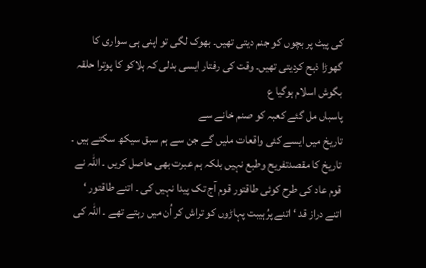کی پیٹ پر بچوں کو جنم دیتی تھیں۔ بھوک لگی تو اپنی ہی سواری کا گھوڑا ذبح کردیتی تھیں۔ وقت کی رفتار ایسی بدلی کہ ہلاکو کا پوترا حلقہ بگوش اسلام ہوگیا ع
پاسباں مل گئے کعبہ کو صنم خانے سے
تاریخ میں ایسے کئی واقعات ملیں گے جن سے ہم سبق سیکھ سکتے ہیں ۔ تاریخ کا مقصدتفریح وطبع نہیں بلکہ ہم عبرت بھی حاصل کریں ۔ اللہ نے قوم عاد کی طرح کوئی طاقتور قوم آج تک پیدا نہیں کی ۔ اتنے طاقتور ‘ اتنے دراز قد ‘ اتنے پرُہیبت پہاڑوں کو تراش کر اُن میں رہتے تھے ۔ اللہ کی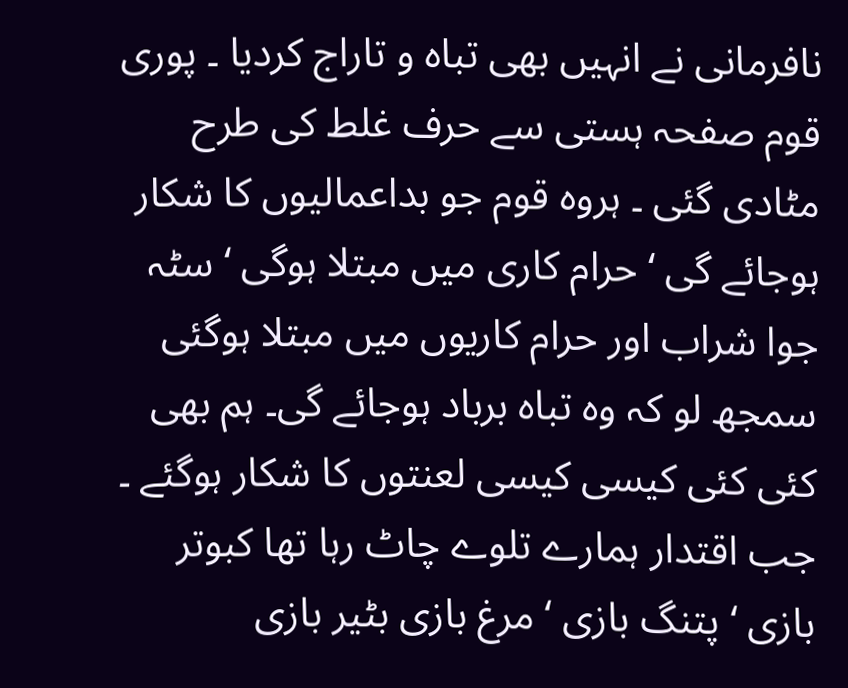نافرمانی نے انہیں بھی تباہ و تاراج کردیا ۔ پوری قوم صفحہ ہستی سے حرف غلط کی طرح مٹادی گئی ۔ ہروہ قوم جو بداعمالیوں کا شکار ہوجائے گی ‘ حرام کاری میں مبتلا ہوگی ‘ سٹہ جوا شراب اور حرام کاریوں میں مبتلا ہوگئی سمجھ لو کہ وہ تباہ برباد ہوجائے گی۔ ہم بھی کئی کئی کیسی کیسی لعنتوں کا شکار ہوگئے ۔ جب اقتدار ہمارے تلوے چاٹ رہا تھا کبوتر بازی ‘ پتنگ بازی ‘ مرغ بازی بٹیر بازی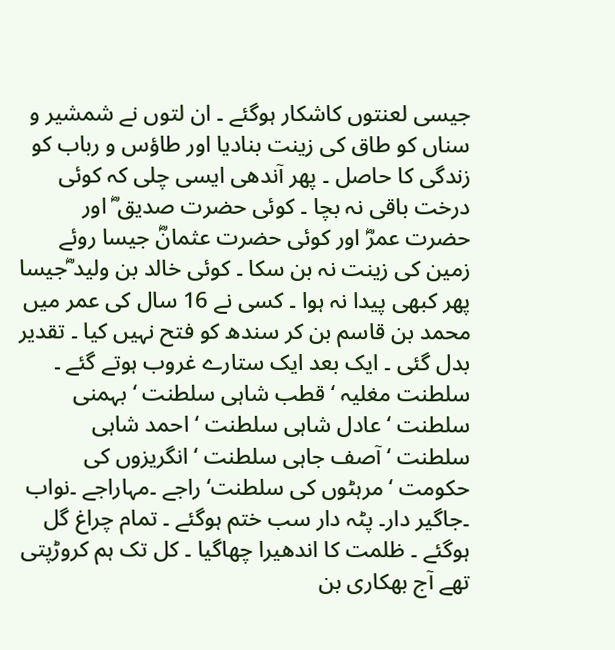جیسی لعنتوں کاشکار ہوگئے ۔ ان لتوں نے شمشیر و سناں کو طاق کی زینت بنادیا اور طاؤس و رباب کو زندگی کا حاصل ۔ پھر آندھی ایسی چلی کہ کوئی درخت باقی نہ بچا ۔ کوئی حضرت صدیق ؓ اور حضرت عمرؓ اور کوئی حضرت عثمانؓ جیسا روئے زمین کی زینت نہ بن سکا ۔ کوئی خالد بن ولید ؓجیسا پھر کبھی پیدا نہ ہوا ۔ کسی نے 16 سال کی عمر میں محمد بن قاسم بن کر سندھ کو فتح نہیں کیا ۔ تقدیر بدل گئی ۔ ایک بعد ایک ستارے غروب ہوتے گئے ۔ سلطنت مغلیہ ‘ قطب شاہی سلطنت ‘ بہمنی سلطنت ‘ عادل شاہی سلطنت ‘ احمد شاہی سلطنت ‘ آصف جاہی سلطنت ‘ انگریزوں کی حکومت ‘ مرہٹوں کی سلطنت‘ راجے ۔مہاراجے ۔نواب ۔جاگیر دار۔ پٹہ دار سب ختم ہوگئے ۔ تمام چراغ گل ہوگئے ۔ ظلمت کا اندھیرا چھاگیا ۔ کل تک ہم کروڑپتی تھے آج بھکاری بن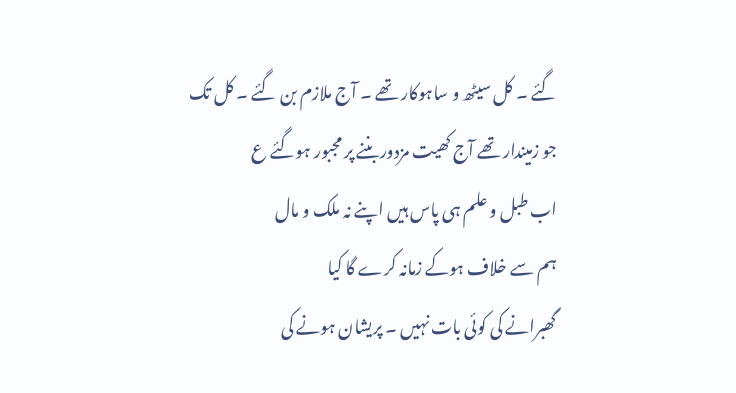گئے ۔ کل سیٹھ و ساہوکار تھے ۔ آج ملازم بن گئے ۔ کل تک جو زمیندار تھے آج کھیت مزدوربننے پر مجبور ہوگئے ع
اب طبل و علم ہی پاس ہیں اپنے نہ ملک و مال
ہم سے خلاف ہوکے زمانہ کرے گا کیا
گھبرانے کی کوئی بات نہیں ۔ پریشان ہونے کی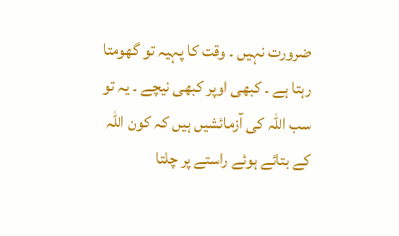ضرورت نہیں ۔ وقت کا پہیہ تو گھومتا رہتا ہے ۔ کبھی اوپر کبھی نیچے ۔ یہ تو سب اللہ کی آزمائشیں ہیں کہ کون اللہ کے بتائے ہوئے راستے پر چلتا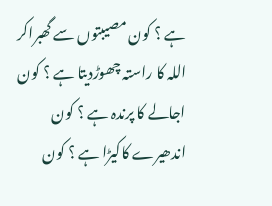ہے ؟ کون مصیبتوں سے گھبراکر اللہ کا راستہ چھوڑدیتا ہے ؟ کون اجالے کا پرندہ ہے ؟ کون اندھیرے کاکیڑا ہے ؟ کون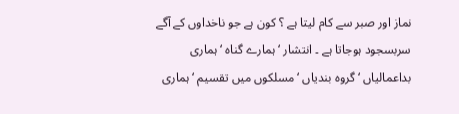نماز اور صبر سے کام لیتا ہے ؟ کون ہے جو ناخداوں کے آگے سربسجود ہوجاتا ہے ۔ انتشار ‘ہمارے گناہ ‘ ہماری بداعمالیاں ‘ گروہ بندیاں ‘ مسلکوں میں تقسیم ‘ ہماری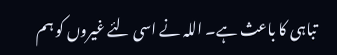تباہی کا باعث ہے۔ اللہ نے اسی لئے غیروں کو ہم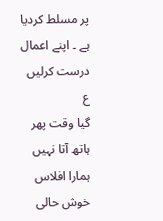پر مسلط کردیا ہے ۔ اپنے اعمال درست کرلیں ع
گیا وقت پھر ہاتھ آتا نہیں
ہمارا افلاس خوش حالی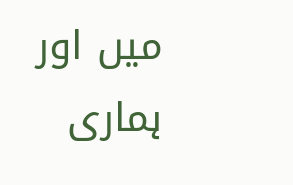میں اور ہماری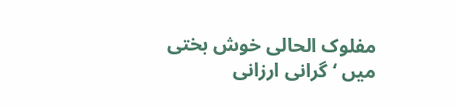مفلوک الحالی خوش بختی میں ‘گرانی ارزانی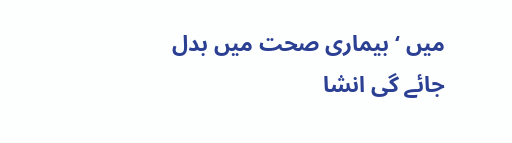میں ‘ بیماری صحت میں بدل جائے گی انشا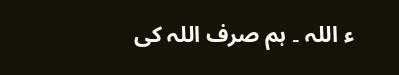ء اللہ ۔ ہم صرف اللہ کی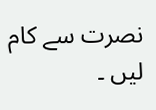نصرت سے کام لیں ۔